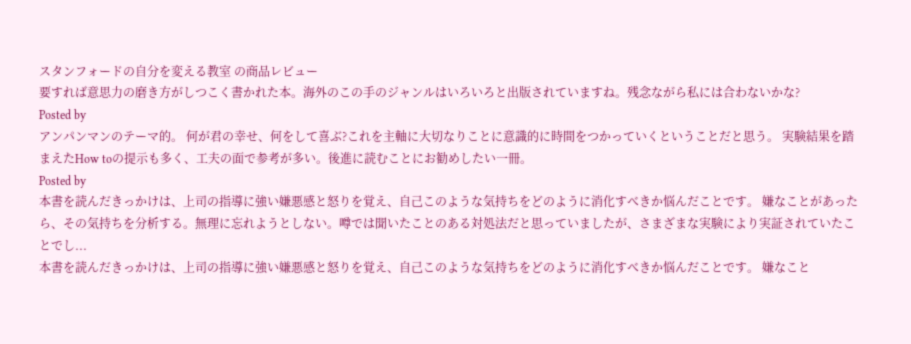スタンフォードの自分を変える教室 の商品レビュー
要すれば意思力の磨き方がしつこく書かれた本。海外のこの手のジャンルはいろいろと出版されていますね。残念ながら私には合わないかな?
Posted by
アンパンマンのテーマ的。 何が君の幸せ、何をして喜ぶ?これを主軸に大切なりことに意識的に時間をつかっていくということだと思う。 実験結果を踏まえたHow toの提示も多く、工夫の面で参考が多い。後進に読むことにお勧めしたい一冊。
Posted by
本書を読んだきっかけは、上司の指導に強い嫌悪感と怒りを覚え、自己このような気持ちをどのように消化すべきか悩んだことです。 嫌なことがあったら、その気持ちを分析する。無理に忘れようとしない。噂では聞いたことのある対処法だと思っていましたが、さまざまな実験により実証されていたことでし...
本書を読んだきっかけは、上司の指導に強い嫌悪感と怒りを覚え、自己このような気持ちをどのように消化すべきか悩んだことです。 嫌なこと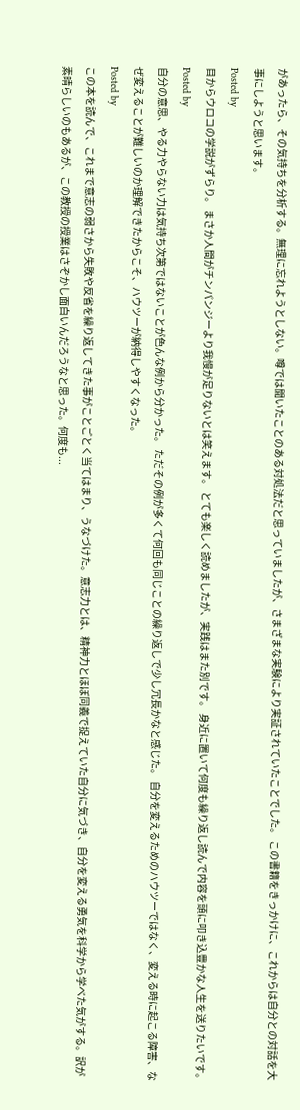があったら、その気持ちを分析する。無理に忘れようとしない。噂では聞いたことのある対処法だと思っていましたが、さまざまな実験により実証されていたことでした。 この書籍をきっかけに、これからは自分との対話を大事にしようと思います。
Posted by
目からウロコの学説がずらり。 まさか人間がチンパンジーより我慢が足りないとは笑えます。 とても楽しく読めましたが、実践はまた別です。 身近に置いて何度も繰り返し読んで内容を頭に叩き込豊かな人生を送りたいです。
Posted by
自分の意思、やる力やらない力は気持ち次第ではないことが色んな例から分かった。 ただその例が多くて何回も同じことの繰り返しで少し冗長かなと感じた。 自分を変えるためのハウツーではなく、変える時に起こる障害、なぜ変えることが難しいのか理解できたからこそ、ハウツーが納得しやすくなった。
Posted by
この本を読んで、これまで意志の弱さから失敗や反省を繰り返してきた事がことごとく当てはまり、うなづけた。意志力とは、精神力とほぼ同義で捉えていた自分に気づき、自分を変える勇気を科学から学べた気がする。訳が素晴らしいのもあるが、この教授の授業はさぞかし面白いんだろうなと思った。何度も...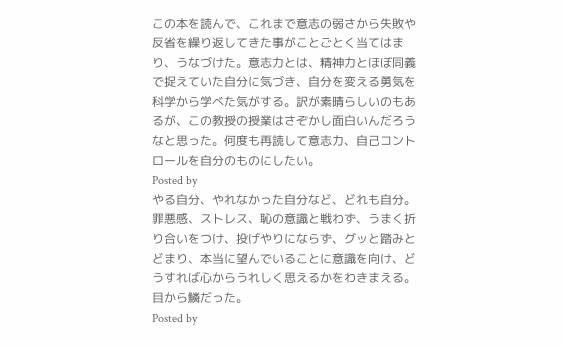この本を読んで、これまで意志の弱さから失敗や反省を繰り返してきた事がことごとく当てはまり、うなづけた。意志力とは、精神力とほぼ同義で捉えていた自分に気づき、自分を変える勇気を科学から学べた気がする。訳が素晴らしいのもあるが、この教授の授業はさぞかし面白いんだろうなと思った。何度も再読して意志力、自己コントロールを自分のものにしたい。
Posted by
やる自分、やれなかった自分など、どれも自分。罪悪感、ストレス、恥の意識と戦わず、うまく折り合いをつけ、投げやりにならず、グッと踏みとどまり、本当に望んでいることに意識を向け、どうすれば心からうれしく思えるかをわきまえる。 目から鱗だった。
Posted by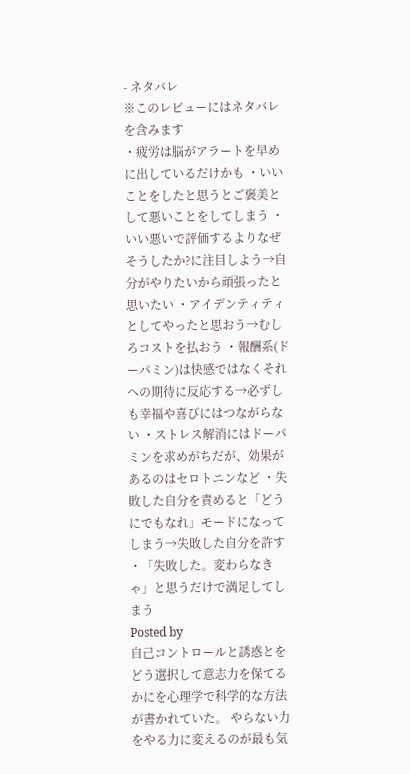- ネタバレ
※このレビューにはネタバレを含みます
・疲労は脳がアラートを早めに出しているだけかも ・いいことをしたと思うとご褒美として悪いことをしてしまう ・いい悪いで評価するよりなぜそうしたか?に注目しよう→自分がやりたいから頑張ったと思いたい ・アイデンティティとしてやったと思おう→むしろコストを払おう ・報酬系(ドーパミン)は快感ではなくそれへの期待に反応する→必ずしも幸福や喜びにはつながらない ・ストレス解消にはドーパミンを求めがちだが、効果があるのはセロトニンなど ・失敗した自分を責めると「どうにでもなれ」モードになってしまう→失敗した自分を許す ・「失敗した。変わらなきゃ」と思うだけで満足してしまう
Posted by
自己コントロールと誘惑とをどう選択して意志力を保てるかにを心理学で科学的な方法が書かれていた。 やらない力をやる力に変えるのが最も気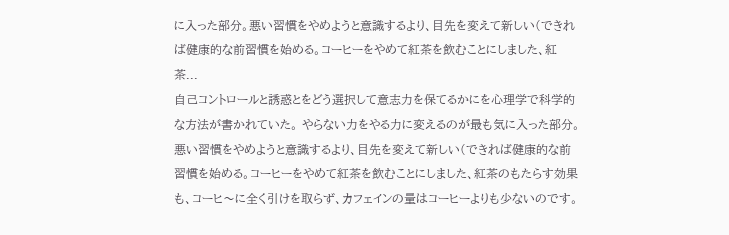に入った部分。悪い習慣をやめようと意識するより、目先を変えて新しい(できれば健康的な前習慣を始める。コーヒーをやめて紅茶を飲むことにしました、紅茶...
自己コントロールと誘惑とをどう選択して意志力を保てるかにを心理学で科学的な方法が書かれていた。 やらない力をやる力に変えるのが最も気に入った部分。悪い習慣をやめようと意識するより、目先を変えて新しい(できれば健康的な前習慣を始める。コーヒーをやめて紅茶を飲むことにしました、紅茶のもたらす効果も、コーヒ〜に全く引けを取らず、カフェインの量はコーヒーよりも少ないのです。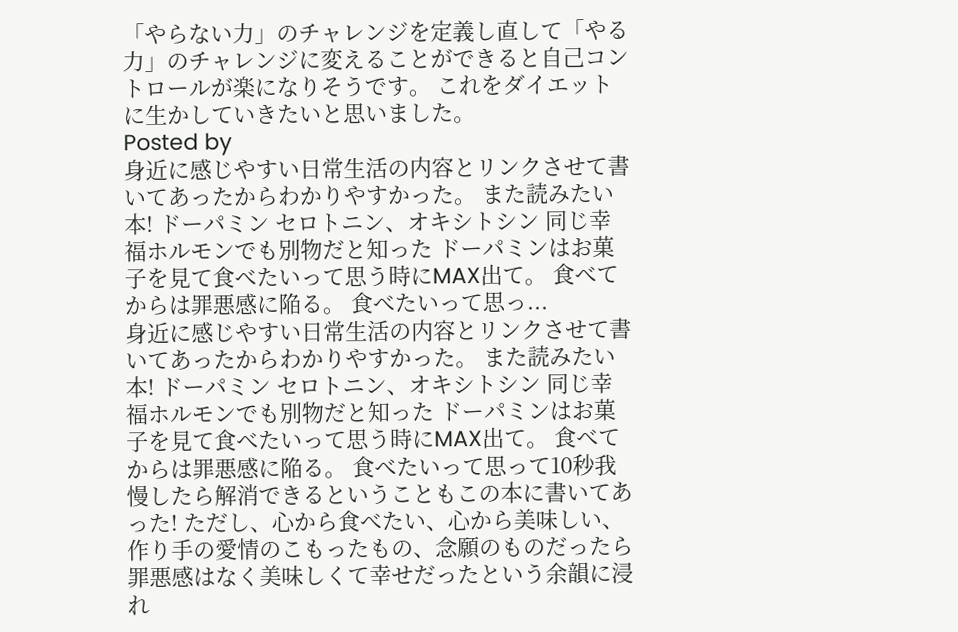「やらない力」のチャレンジを定義し直して「やる力」のチャレンジに変えることができると自己コントロールが楽になりそうです。 これをダイエットに生かしていきたいと思いました。
Posted by
身近に感じやすい日常生活の内容とリンクさせて書いてあったからわかりやすかった。 また読みたい本! ドーパミン セロトニン、オキシトシン 同じ幸福ホルモンでも別物だと知った ドーパミンはお菓子を見て食べたいって思う時にMAX出て。 食べてからは罪悪感に陥る。 食べたいって思っ...
身近に感じやすい日常生活の内容とリンクさせて書いてあったからわかりやすかった。 また読みたい本! ドーパミン セロトニン、オキシトシン 同じ幸福ホルモンでも別物だと知った ドーパミンはお菓子を見て食べたいって思う時にMAX出て。 食べてからは罪悪感に陥る。 食べたいって思って10秒我慢したら解消できるということもこの本に書いてあった! ただし、心から食べたい、心から美味しい、作り手の愛情のこもったもの、念願のものだったら 罪悪感はなく美味しくて幸せだったという余韻に浸れ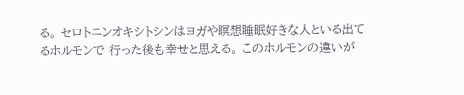る。 セロトニンオキシトシンはヨガや瞑想睡眠好きな人といる出てるホルモンで 行った後も幸せと思える。 このホルモンの違いが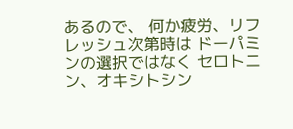あるので、 何か疲労、リフレッシュ次第時は ドーパミンの選択ではなく セロトニン、オキシトシン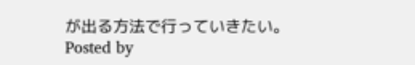が出る方法で行っていきたい。
Posted by